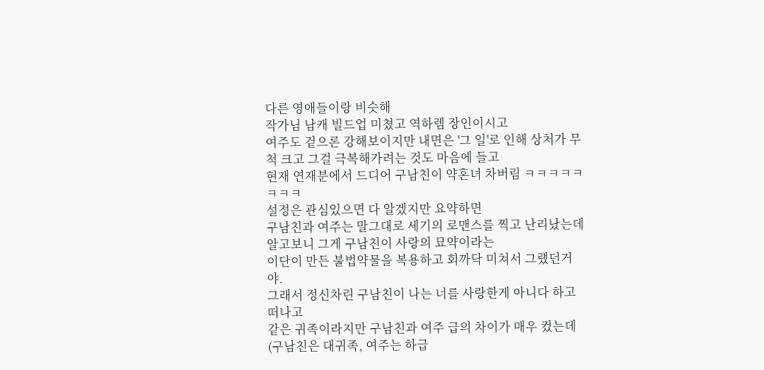다른 영애들이랑 비슷해
작가님 남캐 빌드업 미쳤고 역하렘 장인이시고
여주도 겉으론 강해보이지만 내면은 '그 일'로 인해 상처가 무척 크고 그걸 극복해가려는 것도 마음에 들고
현재 연재분에서 드디어 구남친이 약혼녀 차버림 ㅋㅋㅋㅋㅋㅋㅋㅋ
설정은 관심있으면 다 알겠지만 요약하면
구남친과 여주는 말그대로 세기의 로맨스를 찍고 난리났는데 알고보니 그게 구남친이 사랑의 묘약이라는
이단이 만든 불법약물을 복용하고 회까닥 미쳐서 그랬던거야.
그래서 정신차린 구남친이 나는 너를 사랑한게 아니다 하고 떠나고
같은 귀족이라지만 구남친과 여주 급의 차이가 매우 컸는데 (구남친은 대귀족, 여주는 하급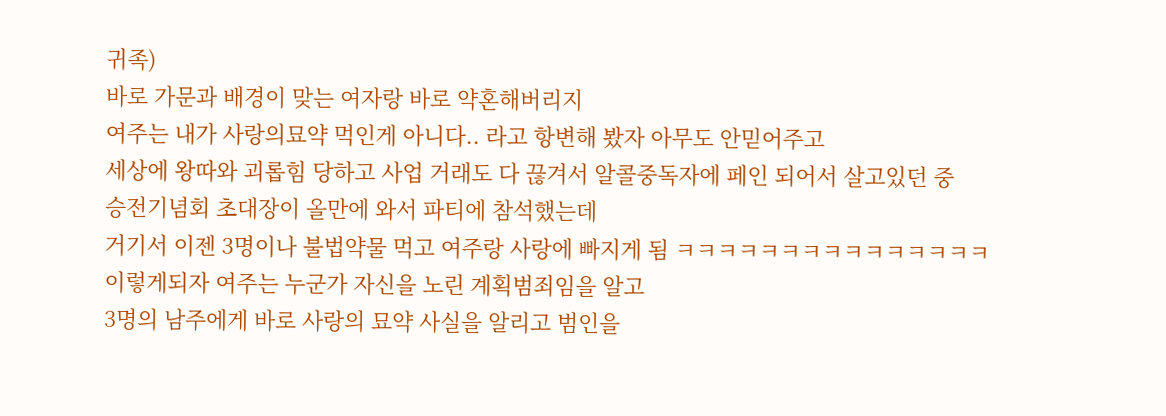귀족)
바로 가문과 배경이 맞는 여자랑 바로 약혼해버리지
여주는 내가 사랑의묘약 먹인게 아니다.. 라고 항변해 봤자 아무도 안믿어주고
세상에 왕따와 괴롭힘 당하고 사업 거래도 다 끊겨서 알콜중독자에 페인 되어서 살고있던 중
승전기념회 초대장이 올만에 와서 파티에 참석했는데
거기서 이젠 3명이나 불법약물 먹고 여주랑 사랑에 빠지게 됨 ㅋㅋㅋㅋㅋㅋㅋㅋㅋㅋㅋㅋㅋㅋㅋ
이렇게되자 여주는 누군가 자신을 노린 계획범죄임을 알고
3명의 남주에게 바로 사랑의 묘약 사실을 알리고 범인을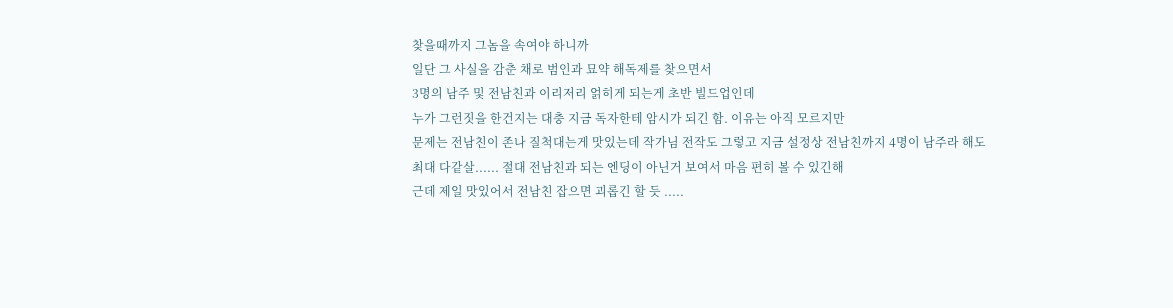찾을때까지 그놈을 속여야 하니까
일단 그 사실을 감춘 채로 범인과 묘약 해독제를 찾으면서
3명의 남주 및 전남친과 이리저리 얽히게 되는게 초반 빌드업인데
누가 그런짓을 한건지는 대충 지금 독자한테 암시가 되긴 함. 이유는 아직 모르지만
문제는 전남친이 존나 질척대는게 맛있는데 작가님 전작도 그렇고 지금 설정상 전남친까지 4명이 남주라 해도
최대 다같살...... 절대 전남친과 되는 엔딩이 아닌거 보여서 마음 편히 볼 수 있긴해
근데 제일 맛있어서 전남친 잡으면 괴롭긴 할 듯 .....